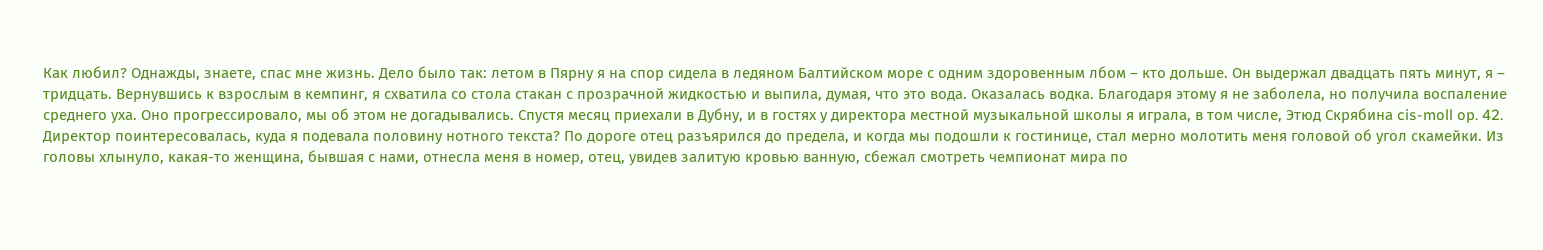Как любил? Однажды, знаете, спас мне жизнь. Дело было так: летом в Пярну я на спор сидела в ледяном Балтийском море с одним здоровенным лбом – кто дольше. Он выдержал двадцать пять минут, я – тридцать. Вернувшись к взрослым в кемпинг, я схватила со стола стакан с прозрачной жидкостью и выпила, думая, что это вода. Оказалась водка. Благодаря этому я не заболела, но получила воспаление среднего уха. Оно прогрессировало, мы об этом не догадывались. Спустя месяц приехали в Дубну, и в гостях у директора местной музыкальной школы я играла, в том числе, Этюд Скрябина cis-moll op. 42. Директор поинтересовалась, куда я подевала половину нотного текста? По дороге отец разъярился до предела, и когда мы подошли к гостинице, стал мерно молотить меня головой об угол скамейки. Из головы хлынуло, какая-то женщина, бывшая с нами, отнесла меня в номер, отец, увидев залитую кровью ванную, сбежал смотреть чемпионат мира по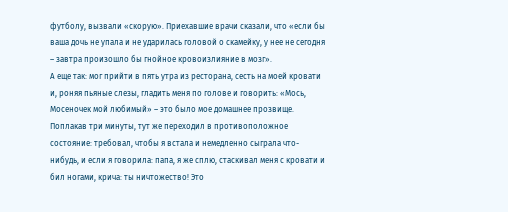футболу, вызвали «скорую». Приехавшие врачи сказали, что «если бы ваша дочь не упала и не ударилась головой о скамейку, у нее не сегодня – завтра произошло бы гнойное кровоизлияние в мозг».
А еще так: мог прийти в пять утра из ресторана, сесть на моей кровати и, роняя пьяные слезы, гладить меня по голове и говорить: «Мось, Мосеночек мой любимый» – это было мое домашнее прозвище. Поплакав три минуты, тут же переходил в противоположное состояние: требовал, чтобы я встала и немедленно сыграла что-нибудь, и если я говорила: папа, я же сплю, стаскивал меня с кровати и бил ногами, крича: ты ничтожество! Это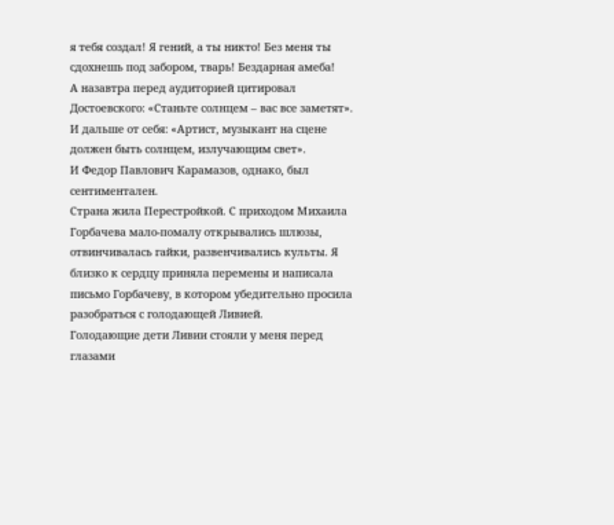я тебя создал! Я гений, а ты никто! Без меня ты сдохнешь под забором, тварь! Бездарная амеба!
А назавтра перед аудиторией цитировал Достоевского: «Станьте солнцем – вас все заметят». И дальше от себя: «Артист, музыкант на сцене должен быть солнцем, излучающим свет».
И Федор Павлович Карамазов, однако, был сентиментален.
Страна жила Перестройкой. С приходом Михаила Горбачева мало-помалу открывались шлюзы, отвинчивалась гайки, развенчивались культы. Я близко к сердцу приняла перемены и написала письмо Горбачеву, в котором убедительно просила разобраться с голодающей Ливией.
Голодающие дети Ливии стояли у меня перед глазами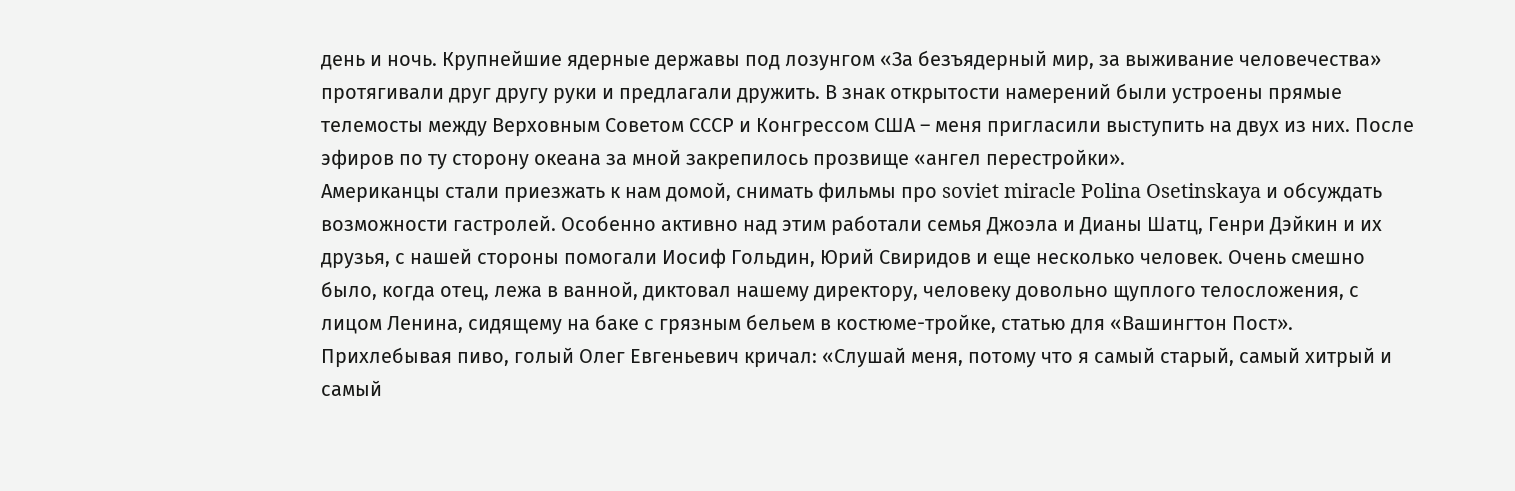день и ночь. Крупнейшие ядерные державы под лозунгом «За безъядерный мир, за выживание человечества» протягивали друг другу руки и предлагали дружить. В знак открытости намерений были устроены прямые телемосты между Верховным Советом СССР и Конгрессом США – меня пригласили выступить на двух из них. После эфиров по ту сторону океана за мной закрепилось прозвище «ангел перестройки».
Американцы стали приезжать к нам домой, снимать фильмы про soviet miracle Polina Osetinskaya и обсуждать возможности гастролей. Особенно активно над этим работали семья Джоэла и Дианы Шатц, Генри Дэйкин и их друзья, с нашей стороны помогали Иосиф Гольдин, Юрий Свиридов и еще несколько человек. Очень смешно было, когда отец, лежа в ванной, диктовал нашему директору, человеку довольно щуплого телосложения, с лицом Ленина, сидящему на баке с грязным бельем в костюме-тройке, статью для «Вашингтон Пост». Прихлебывая пиво, голый Олег Евгеньевич кричал: «Слушай меня, потому что я самый старый, самый хитрый и самый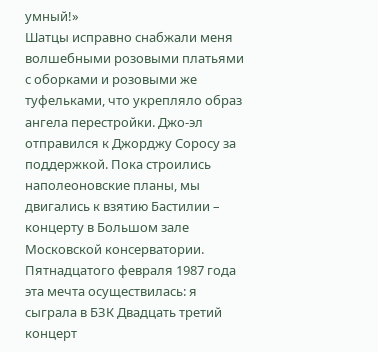умный!»
Шатцы исправно снабжали меня волшебными розовыми платьями с оборками и розовыми же туфельками, что укрепляло образ ангела перестройки. Джо-эл отправился к Джорджу Соросу за поддержкой. Пока строились наполеоновские планы, мы двигались к взятию Бастилии – концерту в Большом зале Московской консерватории.
Пятнадцатого февраля 1987 года эта мечта осуществилась: я сыграла в БЗК Двадцать третий концерт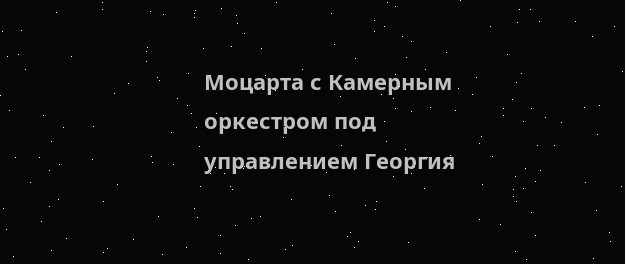Моцарта с Камерным оркестром под управлением Георгия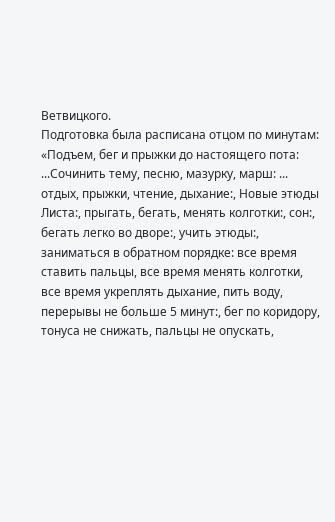Ветвицкого.
Подготовка была расписана отцом по минутам: «Подъем, бег и прыжки до настоящего пота: ...Сочинить тему, песню, мазурку, марш: ... отдых, прыжки, чтение, дыхание:, Новые этюды Листа:, прыгать, бегать, менять колготки:, сон:, бегать легко во дворе:, учить этюды:, заниматься в обратном порядке: все время ставить пальцы, все время менять колготки, все время укреплять дыхание, пить воду, перерывы не больше 5 минут:, бег по коридору, тонуса не снижать, пальцы не опускать,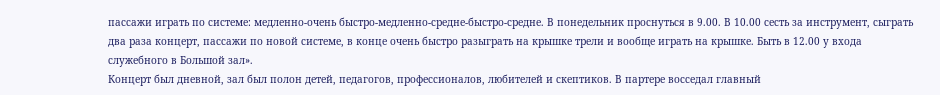пассажи играть по системе: медленно-очень быстро-медленно-средне-быстро-средне. В понедельник проснуться в 9.00. В 10.00 сесть за инструмент, сыграть два раза концерт, пассажи по новой системе, в конце очень быстро разыграть на крышке трели и вообще играть на крышке. Быть в 12.00 у входа служебного в Большой зал».
Концерт был дневной, зал был полон детей, педагогов, профессионалов, любителей и скептиков. В партере восседал главный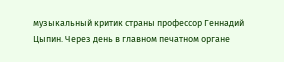музыкальный критик страны профессор Геннадий Цыпин. Через день в главном печатном органе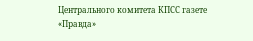Центрального комитета КПСС газете «Правда»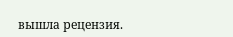вышла рецензия.